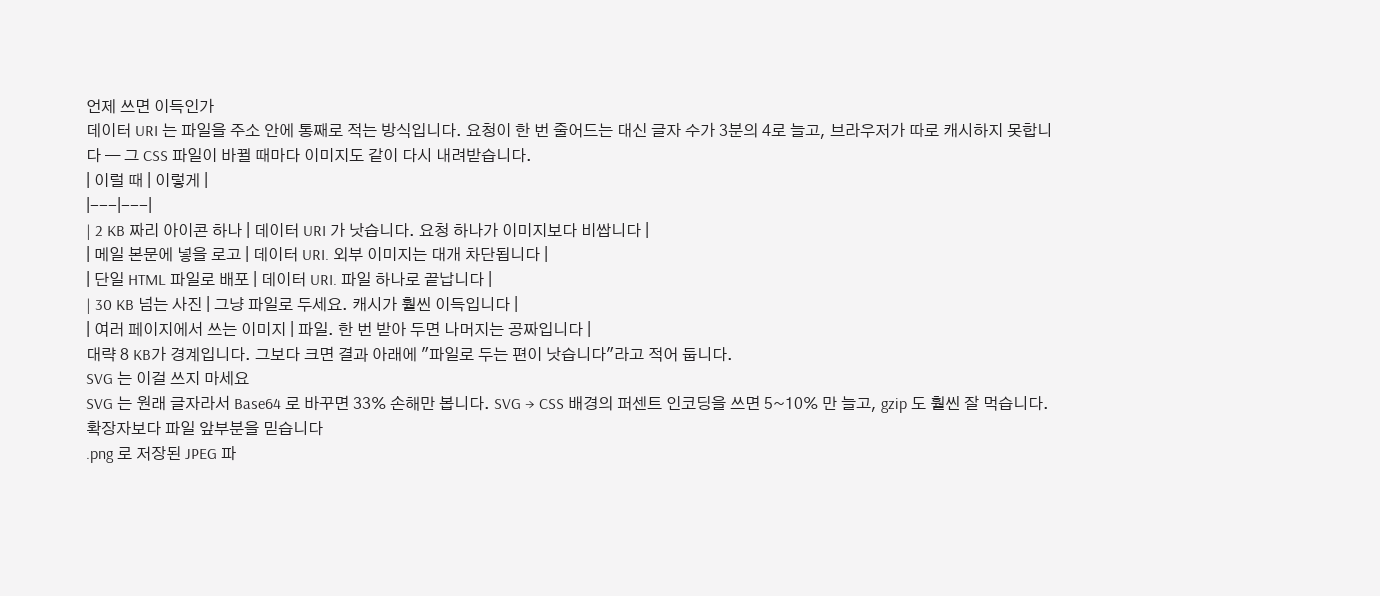언제 쓰면 이득인가
데이터 URI 는 파일을 주소 안에 통째로 적는 방식입니다. 요청이 한 번 줄어드는 대신 글자 수가 3분의 4로 늘고, 브라우저가 따로 캐시하지 못합니다 — 그 CSS 파일이 바뀔 때마다 이미지도 같이 다시 내려받습니다.
| 이럴 때 | 이렇게 |
|---|---|
| 2 KB 짜리 아이콘 하나 | 데이터 URI 가 낫습니다. 요청 하나가 이미지보다 비쌉니다 |
| 메일 본문에 넣을 로고 | 데이터 URI. 외부 이미지는 대개 차단됩니다 |
| 단일 HTML 파일로 배포 | 데이터 URI. 파일 하나로 끝납니다 |
| 30 KB 넘는 사진 | 그냥 파일로 두세요. 캐시가 훨씬 이득입니다 |
| 여러 페이지에서 쓰는 이미지 | 파일. 한 번 받아 두면 나머지는 공짜입니다 |
대략 8 KB가 경계입니다. 그보다 크면 결과 아래에 "파일로 두는 편이 낫습니다"라고 적어 둡니다.
SVG 는 이걸 쓰지 마세요
SVG 는 원래 글자라서 Base64 로 바꾸면 33% 손해만 봅니다. SVG → CSS 배경의 퍼센트 인코딩을 쓰면 5~10% 만 늘고, gzip 도 훨씬 잘 먹습니다.
확장자보다 파일 앞부분을 믿습니다
.png 로 저장된 JPEG 파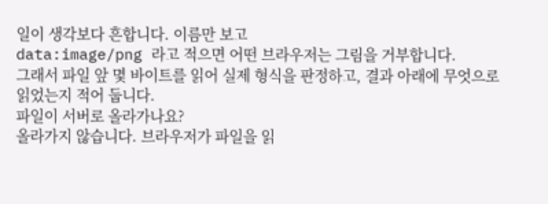일이 생각보다 흔합니다. 이름만 보고
data:image/png 라고 적으면 어떤 브라우저는 그림을 거부합니다.
그래서 파일 앞 몇 바이트를 읽어 실제 형식을 판정하고, 결과 아래에 무엇으로
읽었는지 적어 둡니다.
파일이 서버로 올라가나요?
올라가지 않습니다. 브라우저가 파일을 읽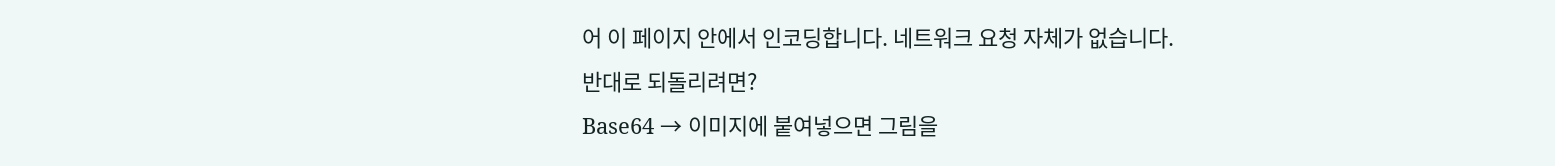어 이 페이지 안에서 인코딩합니다. 네트워크 요청 자체가 없습니다.
반대로 되돌리려면?
Base64 → 이미지에 붙여넣으면 그림을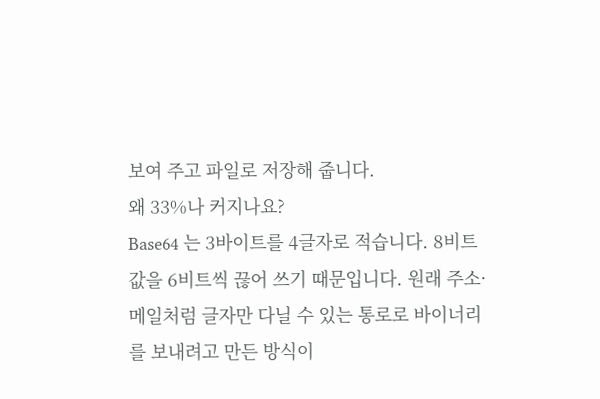보여 주고 파일로 저장해 줍니다.
왜 33%나 커지나요?
Base64 는 3바이트를 4글자로 적습니다. 8비트 값을 6비트씩 끊어 쓰기 때문입니다. 원래 주소·메일처럼 글자만 다닐 수 있는 통로로 바이너리를 보내려고 만든 방식이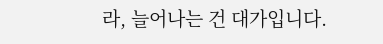라, 늘어나는 건 대가입니다.